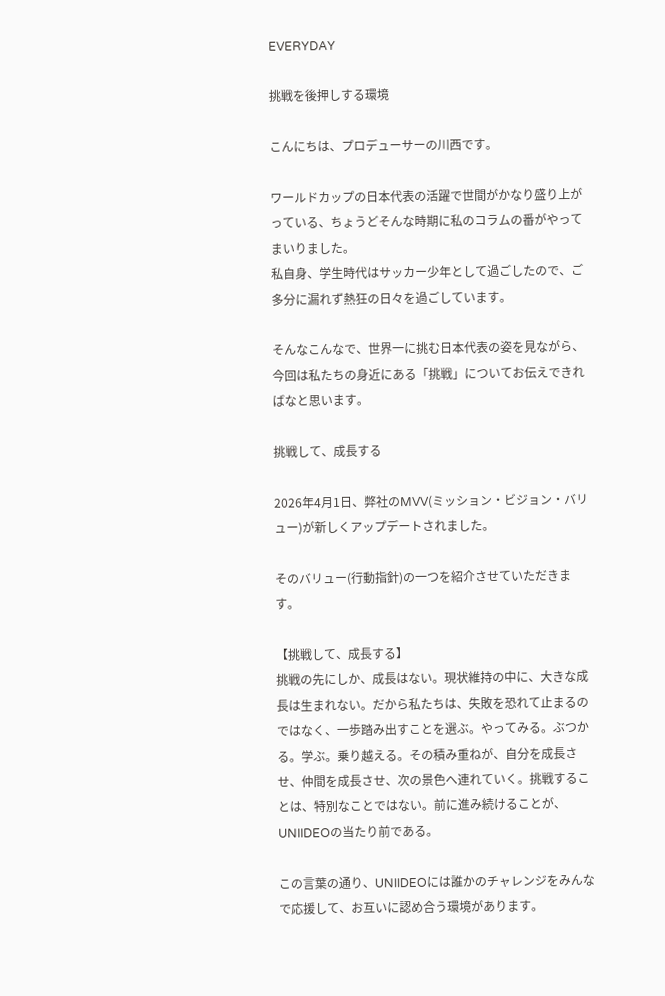EVERYDAY

挑戦を後押しする環境

こんにちは、プロデューサーの川西です。

ワールドカップの日本代表の活躍で世間がかなり盛り上がっている、ちょうどそんな時期に私のコラムの番がやってまいりました。
私自身、学生時代はサッカー少年として過ごしたので、ご多分に漏れず熱狂の日々を過ごしています。

そんなこんなで、世界一に挑む日本代表の姿を見ながら、今回は私たちの身近にある「挑戦」についてお伝えできればなと思います。

挑戦して、成長する

2026年4月1日、弊社のMVV(ミッション・ビジョン・バリュー)が新しくアップデートされました。

そのバリュー(行動指針)の一つを紹介させていただきます。

【挑戦して、成長する】
挑戦の先にしか、成長はない。現状維持の中に、大きな成長は生まれない。だから私たちは、失敗を恐れて止まるのではなく、一歩踏み出すことを選ぶ。やってみる。ぶつかる。学ぶ。乗り越える。その積み重ねが、自分を成長させ、仲間を成長させ、次の景色へ連れていく。挑戦することは、特別なことではない。前に進み続けることが、UNIIDEOの当たり前である。

この言葉の通り、UNIIDEOには誰かのチャレンジをみんなで応援して、お互いに認め合う環境があります。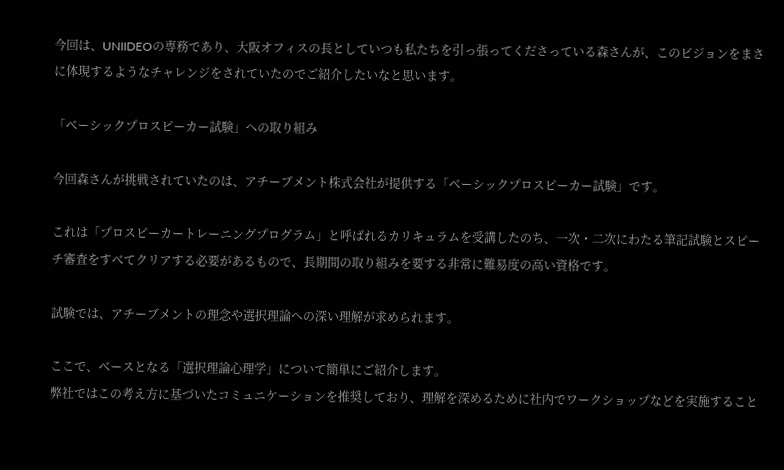今回は、UNIIDEOの専務であり、大阪オフィスの長としていつも私たちを引っ張ってくださっている森さんが、このビジョンをまさに体現するようなチャレンジをされていたのでご紹介したいなと思います。

「ベーシックプロスピーカー試験」への取り組み

今回森さんが挑戦されていたのは、アチーブメント株式会社が提供する「ベーシックプロスピーカー試験」です。

これは「プロスピーカートレーニングプログラム」と呼ばれるカリキュラムを受講したのち、一次・二次にわたる筆記試験とスピーチ審査をすべてクリアする必要があるもので、長期間の取り組みを要する非常に難易度の高い資格です。

試験では、アチーブメントの理念や選択理論への深い理解が求められます。

ここで、ベースとなる「選択理論心理学」について簡単にご紹介します。
弊社ではこの考え方に基づいたコミュニケーションを推奨しており、理解を深めるために社内でワークショップなどを実施すること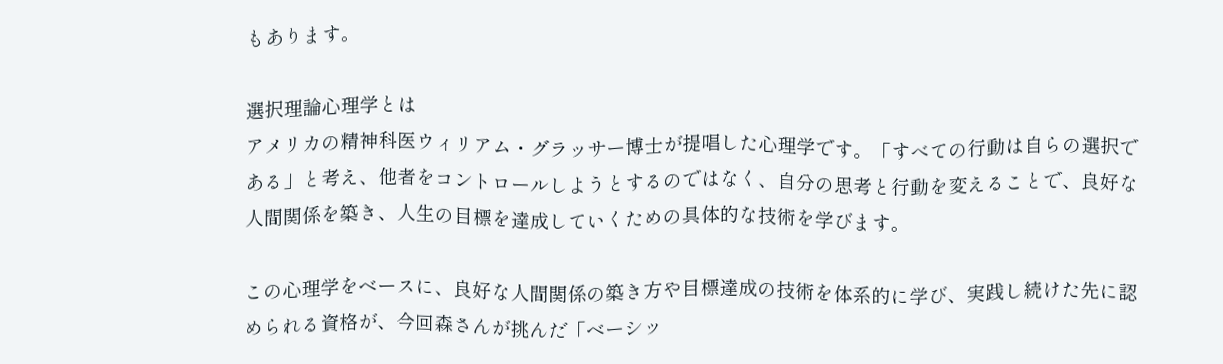もあります。

選択理論心理学とは
アメリカの精神科医ウィリアム・グラッサー博士が提唱した心理学です。「すべての行動は自らの選択である」と考え、他者をコントロールしようとするのではなく、自分の思考と行動を変えることで、良好な人間関係を築き、人生の目標を達成していくための具体的な技術を学びます。

この心理学をベースに、良好な人間関係の築き方や目標達成の技術を体系的に学び、実践し続けた先に認められる資格が、今回森さんが挑んだ「ベーシッ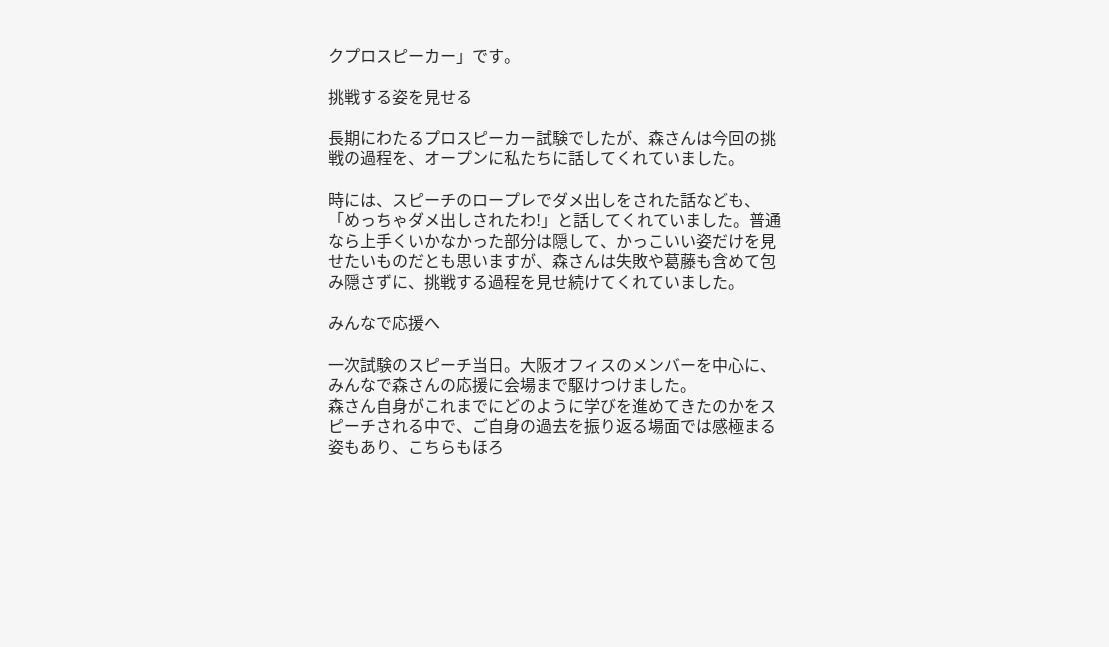クプロスピーカー」です。

挑戦する姿を見せる

長期にわたるプロスピーカー試験でしたが、森さんは今回の挑戦の過程を、オープンに私たちに話してくれていました。

時には、スピーチのロープレでダメ出しをされた話なども、「めっちゃダメ出しされたわ!」と話してくれていました。普通なら上手くいかなかった部分は隠して、かっこいい姿だけを見せたいものだとも思いますが、森さんは失敗や葛藤も含めて包み隠さずに、挑戦する過程を見せ続けてくれていました。

みんなで応援へ

一次試験のスピーチ当日。大阪オフィスのメンバーを中心に、みんなで森さんの応援に会場まで駆けつけました。
森さん自身がこれまでにどのように学びを進めてきたのかをスピーチされる中で、ご自身の過去を振り返る場面では感極まる姿もあり、こちらもほろ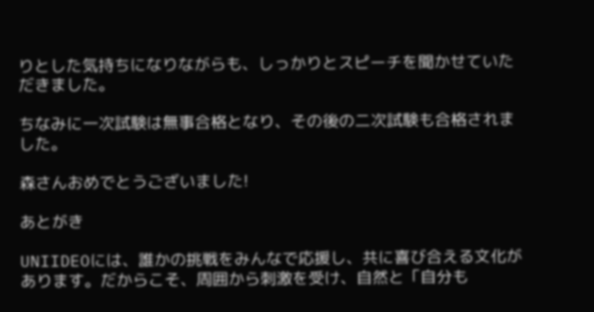りとした気持ちになりながらも、しっかりとスピーチを聞かせていただきました。

ちなみに一次試験は無事合格となり、その後の二次試験も合格されました。

森さんおめでとうございました!

あとがき

UNIIDEOには、誰かの挑戦をみんなで応援し、共に喜び合える文化があります。だからこそ、周囲から刺激を受け、自然と「自分も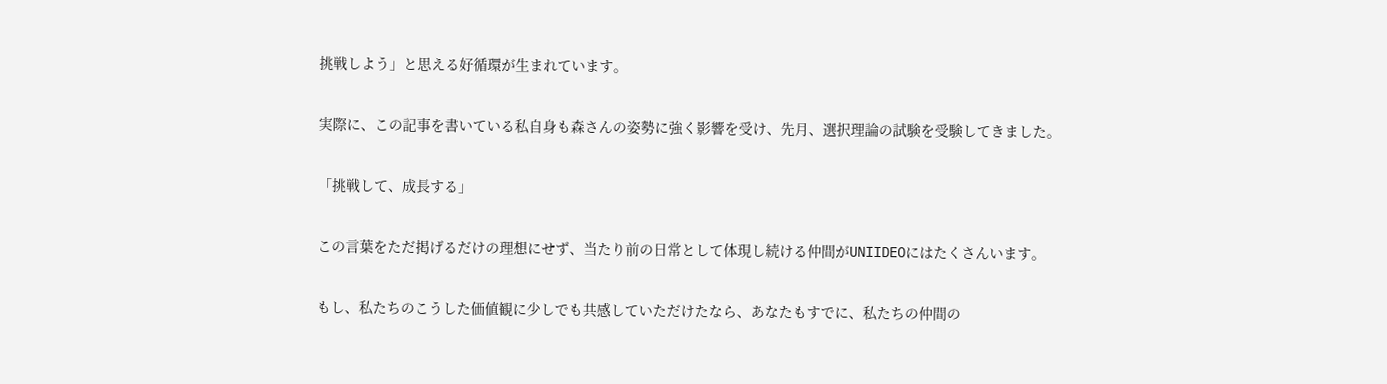挑戦しよう」と思える好循環が生まれています。

実際に、この記事を書いている私自身も森さんの姿勢に強く影響を受け、先月、選択理論の試験を受験してきました。

「挑戦して、成長する」

この言葉をただ掲げるだけの理想にせず、当たり前の日常として体現し続ける仲間がUNIIDEOにはたくさんいます。

もし、私たちのこうした価値観に少しでも共感していただけたなら、あなたもすでに、私たちの仲間の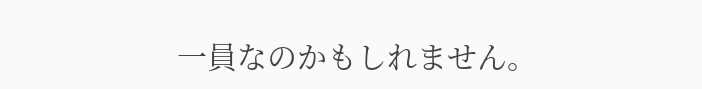一員なのかもしれません。